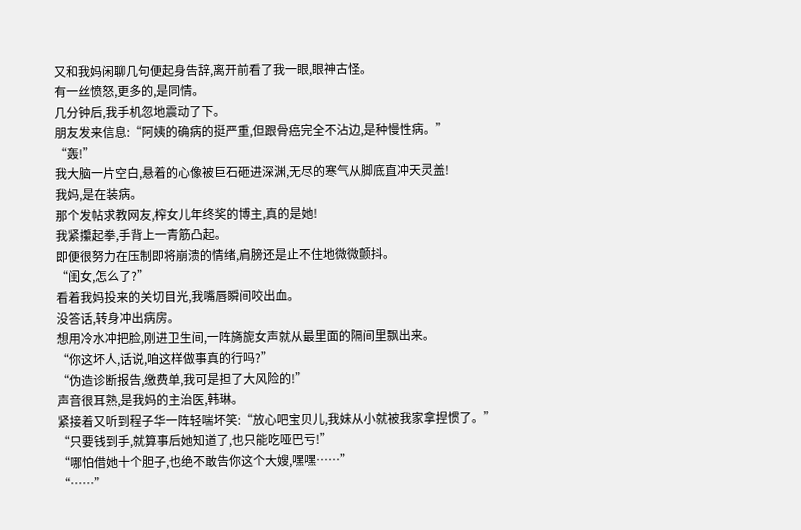又和我妈闲聊几句便起身告辞,离开前看了我一眼,眼神古怪。
有一丝愤怒,更多的,是同情。
几分钟后,我手机忽地震动了下。
朋友发来信息:“阿姨的确病的挺严重,但跟骨癌完全不沾边,是种慢性病。”
“轰!”
我大脑一片空白,悬着的心像被巨石砸进深渊,无尽的寒气从脚底直冲天灵盖!
我妈,是在装病。
那个发帖求教网友,榨女儿年终奖的博主,真的是她!
我紧攥起拳,手背上一青筋凸起。
即便很努力在压制即将崩溃的情绪,肩膀还是止不住地微微颤抖。
“闺女,怎么了?”
看着我妈投来的关切目光,我嘴唇瞬间咬出血。
没答话,转身冲出病房。
想用冷水冲把脸,刚进卫生间,一阵旖旎女声就从最里面的隔间里飘出来。
“你这坏人,话说,咱这样做事真的行吗?”
“伪造诊断报告,缴费单,我可是担了大风险的!”
声音很耳熟,是我妈的主治医,韩琳。
紧接着又听到程子华一阵轻喘坏笑:“放心吧宝贝儿,我妹从小就被我家拿捏惯了。”
“只要钱到手,就算事后她知道了,也只能吃哑巴亏!”
“哪怕借她十个胆子,也绝不敢告你这个大嫂,嘿嘿……”
“……”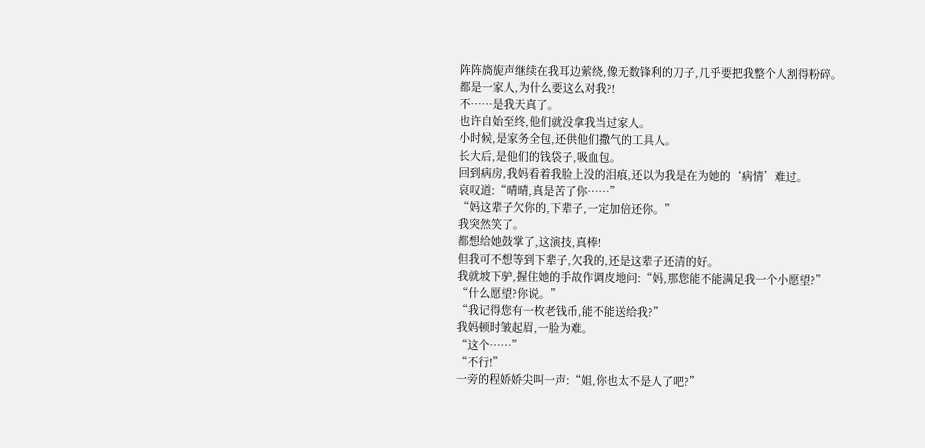阵阵旖旎声继续在我耳边萦绕,像无数锋利的刀子,几乎要把我整个人割得粉碎。
都是一家人,为什么要这么对我?!
不……是我天真了。
也许自始至终,他们就没拿我当过家人。
小时候,是家务全包,还供他们撒气的工具人。
长大后,是他们的钱袋子,吸血包。
回到病房,我妈看着我脸上没的泪痕,还以为我是在为她的‘病情’难过。
哀叹道:“晴晴,真是苦了你……”
“妈这辈子欠你的,下辈子,一定加倍还你。”
我突然笑了。
都想给她鼓掌了,这演技,真棒!
但我可不想等到下辈子,欠我的,还是这辈子还清的好。
我就坡下驴,握住她的手故作调皮地问:“妈,那您能不能满足我一个小愿望?”
“什么愿望?你说。”
“我记得您有一枚老钱币,能不能送给我?”
我妈顿时皱起眉,一脸为难。
“这个……”
“不行!”
一旁的程娇娇尖叫一声:“姐,你也太不是人了吧?”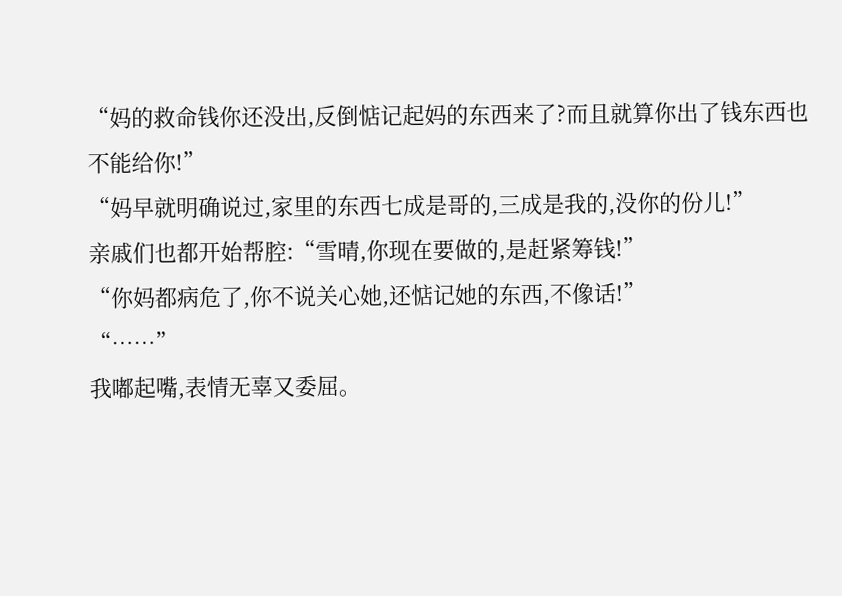“妈的救命钱你还没出,反倒惦记起妈的东西来了?而且就算你出了钱东西也不能给你!”
“妈早就明确说过,家里的东西七成是哥的,三成是我的,没你的份儿!”
亲戚们也都开始帮腔:“雪晴,你现在要做的,是赶紧筹钱!”
“你妈都病危了,你不说关心她,还惦记她的东西,不像话!”
“……”
我嘟起嘴,表情无辜又委屈。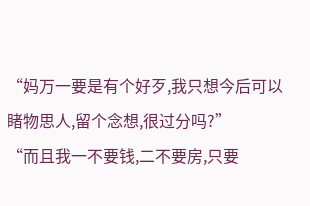“妈万一要是有个好歹,我只想今后可以睹物思人,留个念想,很过分吗?”
“而且我一不要钱,二不要房,只要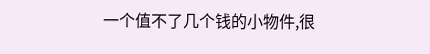一个值不了几个钱的小物件,很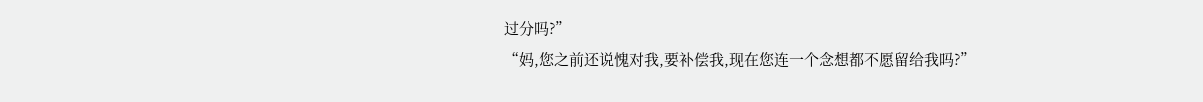过分吗?”
“妈,您之前还说愧对我,要补偿我,现在您连一个念想都不愿留给我吗?”